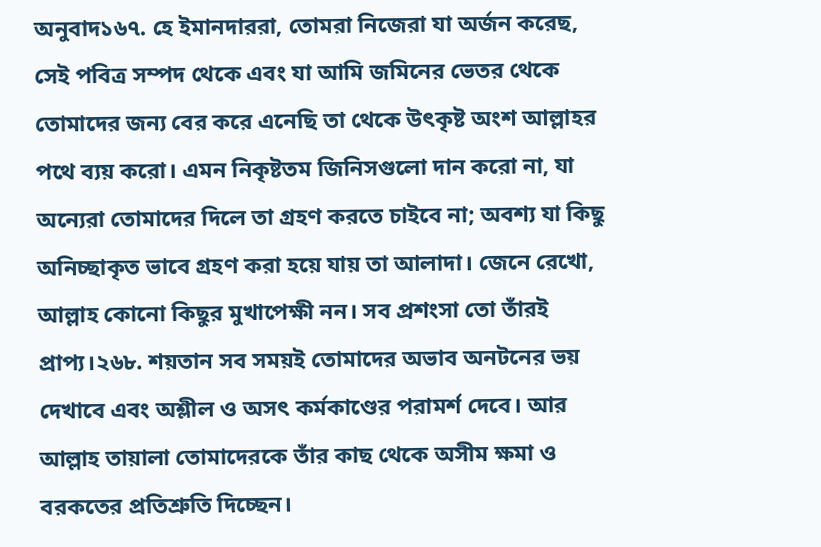অনুবাদ১৬৭. হে ইমানদাররা, তোমরা নিজেরা যা অর্জন করেছ, সেই পবিত্র সম্পদ থেকে এবং যা আমি জমিনের ভেতর থেকে তোমাদের জন্য বের করে এনেছি তা থেকে উৎকৃষ্ট অংশ আল্লাহর পথে ব্যয় করো। এমন নিকৃষ্টতম জিনিসগুলো দান করো না, যা অন্যেরা তোমাদের দিলে তা গ্রহণ করতে চাইবে না; অবশ্য যা কিছু অনিচ্ছাকৃত ভাবে গ্রহণ করা হয়ে যায় তা আলাদা। জেনে রেখো, আল্লাহ কোনো কিছুর মুখাপেক্ষী নন। সব প্রশংসা তো তাঁরই প্রাপ্য।২৬৮. শয়তান সব সময়ই তোমাদের অভাব অনটনের ভয় দেখাবে এবং অশ্লীল ও অসৎ কর্মকাণ্ডের পরামর্শ দেবে। আর আল্লাহ তায়ালা তোমাদেরকে তাঁর কাছ থেকে অসীম ক্ষমা ও বরকতের প্রতিশ্রুতি দিচ্ছেন।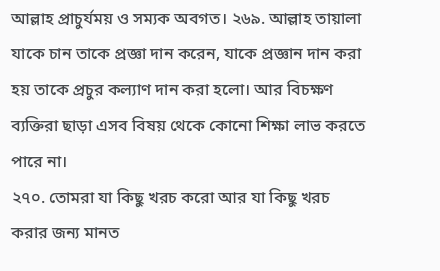আল্লাহ প্রাচুর্যময় ও সম্যক অবগত। ২৬৯. আল্লাহ তায়ালা যাকে চান তাকে প্রজ্ঞা দান করেন, যাকে প্রজ্ঞান দান করা হয় তাকে প্রচুর কল্যাণ দান করা হলো। আর বিচক্ষণ ব্যক্তিরা ছাড়া এসব বিষয় থেকে কোনো শিক্ষা লাভ করতে পারে না।
২৭০. তোমরা যা কিছু খরচ করো আর যা কিছু খরচ করার জন্য মানত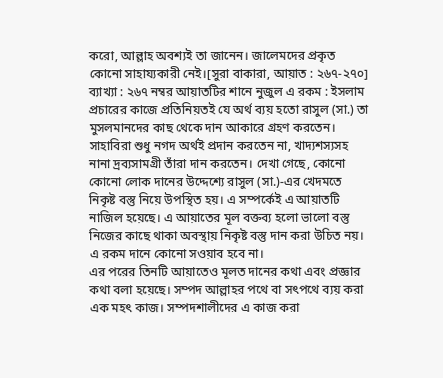করো, আল্লাহ অবশ্যই তা জানেন। জালেমদের প্রকৃত কোনো সাহায্যকারী নেই।[সুরা বাকারা, আয়াত : ২৬৭-২৭০]
ব্যাখ্যা : ২৬৭ নম্বর আয়াতটির শানে নুজুল এ রকম : ইসলাম প্রচারের কাজে প্রতিনিয়তই যে অর্থ ব্যয় হতো রাসুল (সা.) তা মুসলমানদের কাছ থেকে দান আকারে গ্রহণ করতেন। সাহাবিরা শুধু নগদ অর্থই প্রদান করতেন না, খাদ্যশস্যসহ নানা দ্রব্যসামগ্রী তাঁরা দান করতেন। দেখা গেছে, কোনো কোনো লোক দানের উদ্দেশ্যে রাসুল (সা.)-এর খেদমতে নিকৃষ্ট বস্তু নিয়ে উপস্থিত হয়। এ সম্পর্কেই এ আয়াতটি নাজিল হয়েছে। এ আয়াতের মূল বক্তব্য হলো ভালো বস্তু নিজের কাছে থাকা অবস্থায় নিকৃষ্ট বস্তু দান করা উচিত নয়। এ রকম দানে কোনো সওয়াব হবে না।
এর পরের তিনটি আয়াতেও মূলত দানের কথা এবং প্রজ্ঞার কথা বলা হয়েছে। সম্পদ আল্লাহর পথে বা সৎপথে ব্যয় করা এক মহৎ কাজ। সম্পদশালীদের এ কাজ করা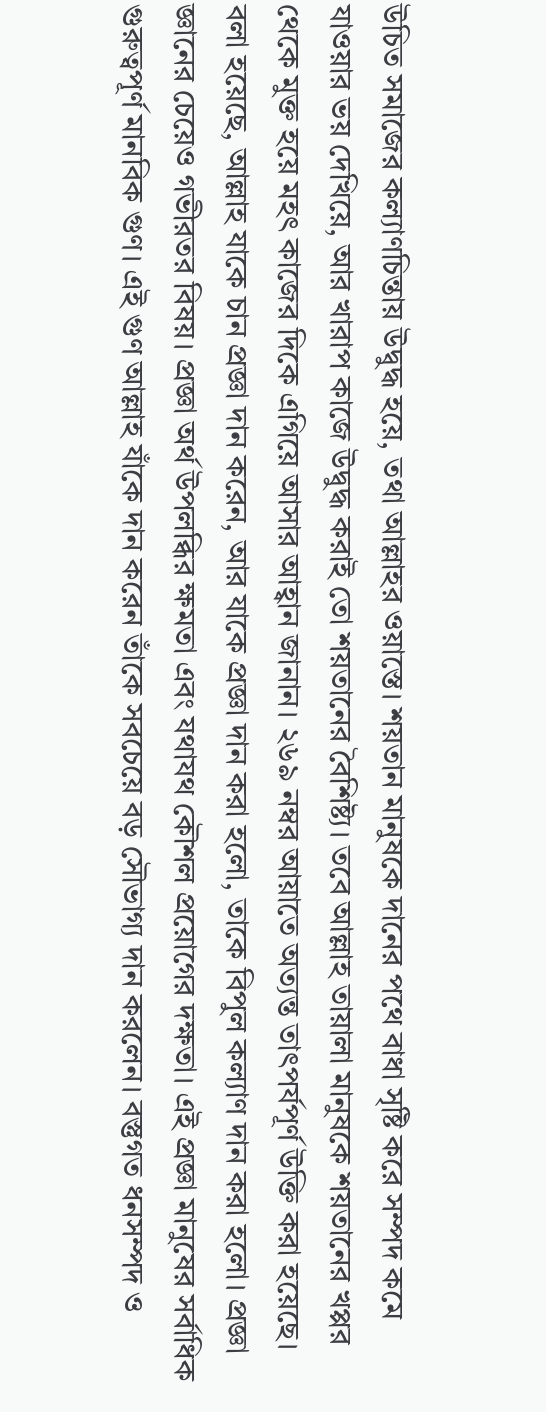উচিত সমাজের কল্যাণচিন্তায় উদ্বুদ্ধ হয়ে, তথা আল্লাহর ওয়াস্তে। শয়তান মানুষকে দানের পথে বাধা সৃষ্টি করে সম্পদ কমে যাওয়ার ভয় দেখিয়ে, আর খারাপ কাজে উদ্বুদ্ধ করাই তো শয়তানের বৈশিষ্ট্য। তবে আল্লাহ তায়ালা মানুষকে শয়তানের খপ্পর থেকে মুক্ত হয়ে মহৎ কাজের দিকে এগিয়ে আসার আহ্বান জানান। ২৬৯ নম্বর আয়াতে অত্যন্ত তাৎপর্যপূর্ণ উক্তি করা হয়েছে। বলা হয়েছে, আল্লাহ যাকে চান প্রজ্ঞা দান করেন, আর যাকে প্রজ্ঞা দান করা হলো, তাকে বিপুল কল্যাণ দান করা হলো। প্রজ্ঞা জ্ঞানের চেয়েও গভীরতর বিষয়। প্রজ্ঞা অর্থ উপলব্ধির ক্ষমতা এবং যথাযথ কৌশল প্রয়োগের দক্ষতা। এই প্রজ্ঞা মানুষের সর্বাধিক গুরুত্বপূর্ণ মানবিক গুণ। এই গুণ আল্লাহ যাঁকে দান করেন তাঁকে সবচেয়ে বড় সৌভাগ্য দান করলেন। বস্তুগত ধনসম্পদ ও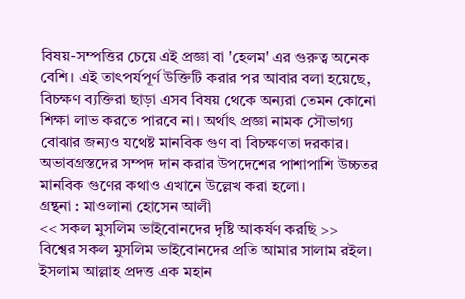বিষয়-সম্পত্তির চেয়ে এই প্রজ্ঞা বা 'হেলম' এর গুরুত্ব অনেক বেশি। এই তাৎপর্যপূর্ণ উক্তিটি করার পর আবার বলা হয়েছে, বিচক্ষণ ব্যক্তিরা ছাড়া এসব বিষয় থেকে অন্যরা তেমন কোনো শিক্ষা লাভ করতে পারবে না। অর্থাৎ প্রজ্ঞা নামক সৌভাগ্য বোঝার জন্যও যথেষ্ট মানবিক গুণ বা বিচক্ষণতা দরকার। অভাবগ্রস্তদের সম্পদ দান করার উপদেশের পাশাপাশি উচ্চতর মানবিক গুণের কথাও এখানে উল্লেখ করা হলো।
গ্রন্থনা : মাওলানা হোসেন আলী
<< সকল মুসলিম ভাইবোনদের দৃষ্টি আকর্ষণ করছি >>
বিশ্বের সকল মুসলিম ভাইবোনদের প্রতি আমার সালাম রইল। ইসলাম আল্লাহ প্রদত্ত এক মহান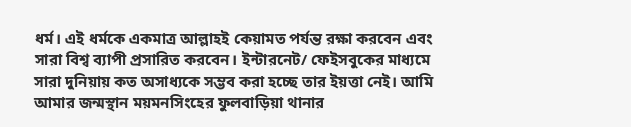ধর্ম। এই ধর্মকে একমাত্র আল্লাহই কেয়ামত পর্যন্ত রক্ষা করবেন এবং সারা বিশ্ব ব্যাপী প্রসারিত করবেন। ইন্টারনেট/ ফেইসবুকের মাধ্যমে সারা দুনিয়ায় কত অসাধ্যকে সম্ভব করা হচ্ছে তার ইয়ত্তা নেই। আমি আমার জন্মস্থান ময়মনসিংহের ফুলবাড়িয়া থানার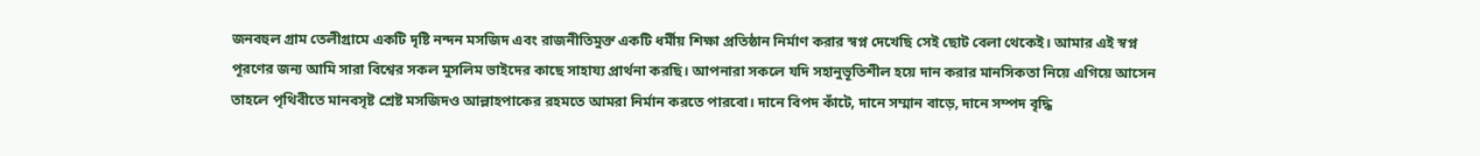জনবহুল গ্রাম তেলীগ্রামে একটি দৃষ্টি নন্দন মসজিদ এবং রাজনীতিমুক্ত একটি ধর্মীয় শিক্ষা প্রতিষ্ঠান নির্মাণ করার স্বপ্ন দেখেছি সেই ছোট বেলা থেকেই। আমার এই স্বপ্ন পূরণের জন্য আমি সারা বিশ্বের সকল মুসলিম ভাইদের কাছে সাহায্য প্রার্থনা করছি। আপনারা সকলে যদি সহানুভূতিশীল হয়ে দান করার মানসিকতা নিয়ে এগিয়ে আসেন তাহলে পৃথিবীতে মানবসৃষ্ট শ্রেষ্ট মসজিদও আল্লাহপাকের রহমতে আমরা নির্মান করতে পারবো। দানে বিপদ কাঁটে, দানে সম্মান বাড়ে, দানে সম্পদ বৃদ্ধি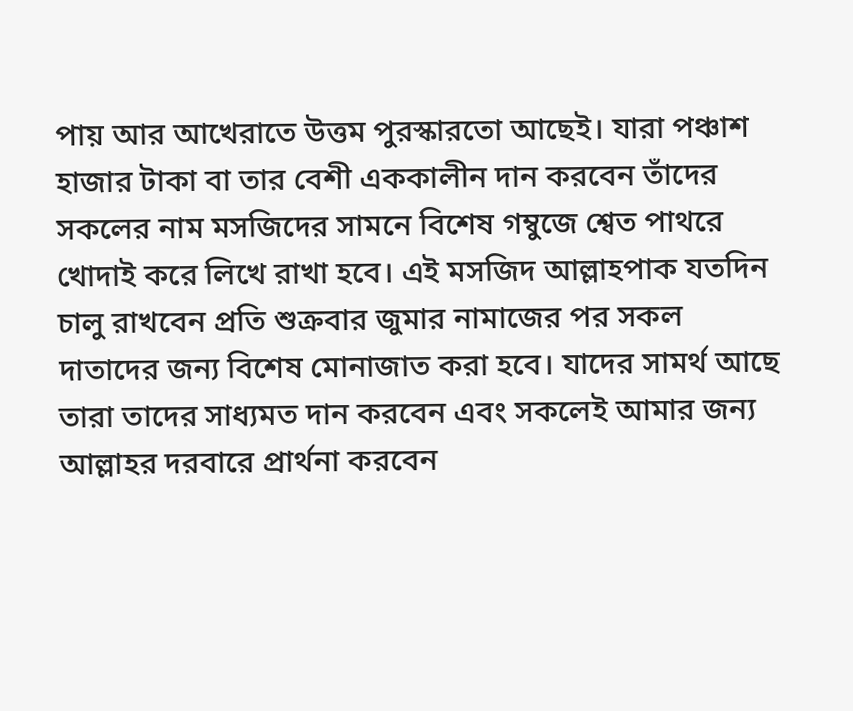পায় আর আখেরাতে উত্তম পুরস্কারতো আছেই। যারা পঞ্চাশ হাজার টাকা বা তার বেশী এককালীন দান করবেন তাঁদের সকলের নাম মসজিদের সামনে বিশেষ গম্বুজে শ্বেত পাথরে খোদাই করে লিখে রাখা হবে। এই মসজিদ আল্লাহপাক যতদিন চালু রাখবেন প্রতি শুক্রবার জুমার নামাজের পর সকল দাতাদের জন্য বিশেষ মোনাজাত করা হবে। যাদের সামর্থ আছে তারা তাদের সাধ্যমত দান করবেন এবং সকলেই আমার জন্য আল্লাহর দরবারে প্রার্থনা করবেন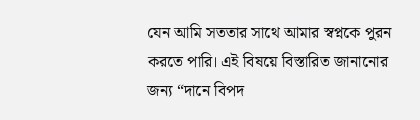যেন আমি সততার সাথে আমার স্বপ্নকে পুরন করতে পারি। এই বিষয়ে বিস্তারিত জানানোর জন্য “দানে বিপদ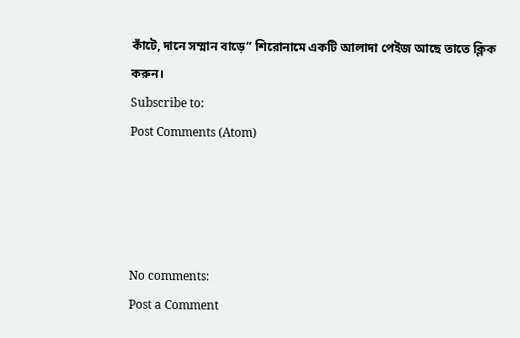কাঁটে, দানে সম্মান বাড়ে” শিরোনামে একটি আলাদা পেইজ আছে তাতে ক্লিক করুন।
Subscribe to:
Post Comments (Atom)




No comments:
Post a Comment